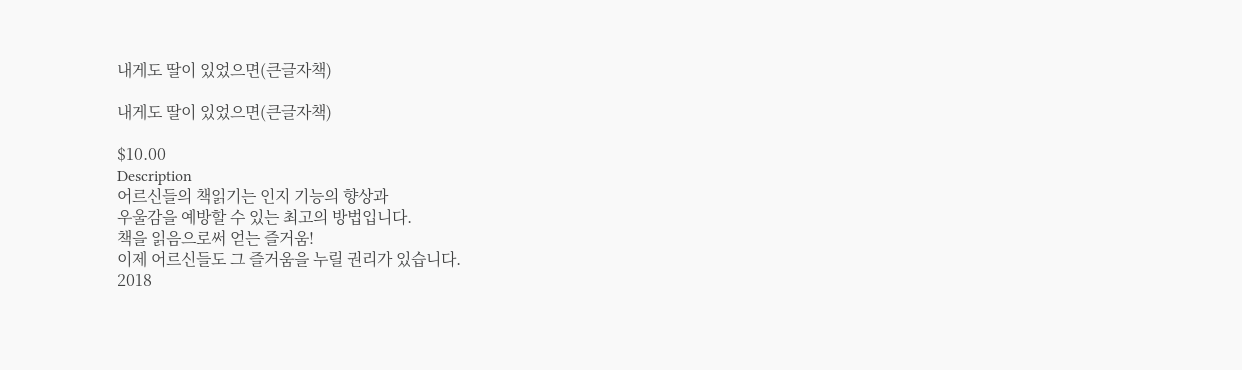내게도 딸이 있었으면(큰글자책)

내게도 딸이 있었으면(큰글자책)

$10.00
Description
어르신들의 책읽기는 인지 기능의 향상과
우울감을 예방할 수 있는 최고의 방법입니다.
책을 읽음으로써 얻는 즐거움!
이제 어르신들도 그 즐거움을 누릴 권리가 있습니다.
2018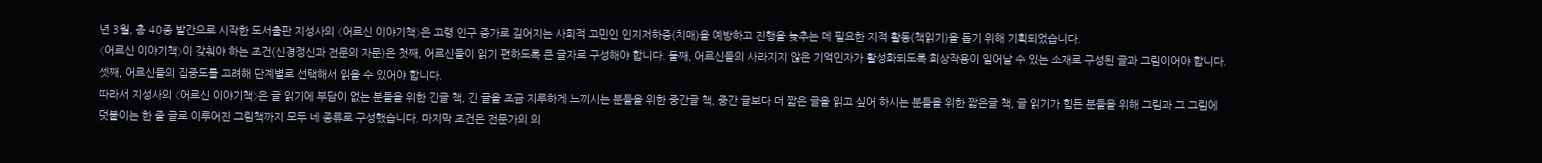년 3월, 총 40종 발간으로 시작한 도서출판 지성사의 〈어르신 이야기책〉은 고령 인구 증가로 깊어지는 사회적 고민인 인지저하증(치매)을 예방하고 진행을 늦추는 데 필요한 지적 활동(책읽기)을 돕기 위해 기획되었습니다.
〈어르신 이야기책〉이 갖춰야 하는 조건(신경정신과 전문의 자문)은 첫째, 어르신들이 읽기 편하도록 큰 글자로 구성해야 합니다. 둘째, 어르신들의 사라지지 않은 기억인자가 활성화되도록 회상작용이 일어날 수 있는 소재로 구성된 글과 그림이어야 합니다. 셋째, 어르신들의 집중도를 고려해 단계별로 선택해서 읽을 수 있어야 합니다.
따라서 지성사의 〈어르신 이야기책〉은 글 읽기에 부담이 없는 분들을 위한 긴글 책, 긴 글을 조금 지루하게 느끼시는 분들을 위한 중간글 책, 중간 글보다 더 짧은 글을 읽고 싶어 하시는 분들을 위한 짧은글 책, 글 읽기가 힘든 분들을 위해 그림과 그 그림에 덧붙이는 한 줄 글로 이루어진 그림책까지 모두 네 종류로 구성했습니다. 마지막 조건은 전문가의 의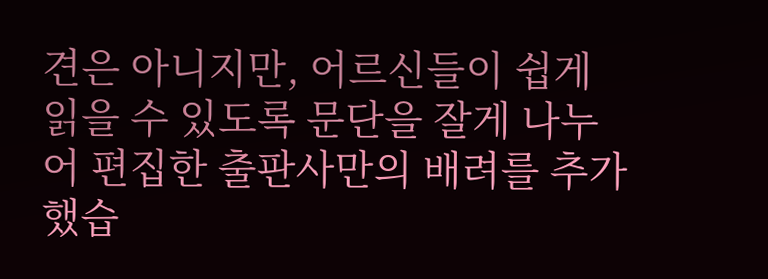견은 아니지만, 어르신들이 쉽게 읽을 수 있도록 문단을 잘게 나누어 편집한 출판사만의 배려를 추가했습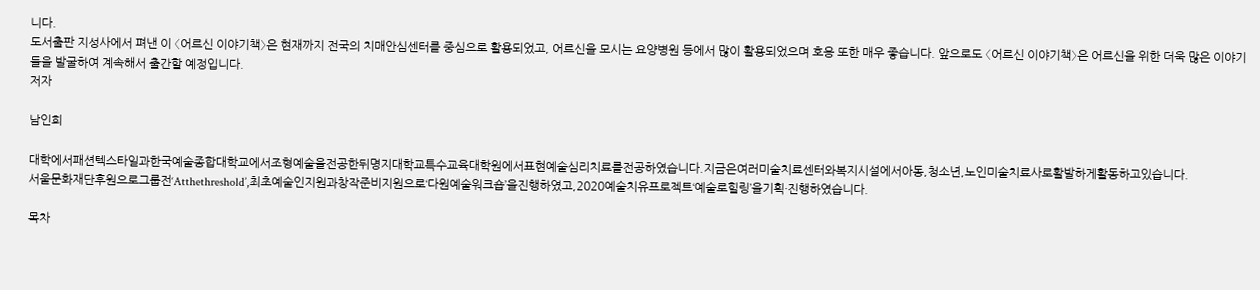니다.
도서출판 지성사에서 펴낸 이 〈어르신 이야기책〉은 현재까지 전국의 치매안심센터를 중심으로 활용되었고, 어르신을 모시는 요양병원 등에서 많이 활용되었으며 호응 또한 매우 좋습니다. 앞으로도 〈어르신 이야기책〉은 어르신을 위한 더욱 많은 이야기들을 발굴하여 계속해서 출간할 예정입니다.
저자

남인희

대학에서패션텍스타일과한국예술종합대학교에서조형예술을전공한뒤명지대학교특수교육대학원에서표현예술심리치료를전공하였습니다.지금은여러미술치료센터와복지시설에서아동,청소년,노인미술치료사로활발하게활동하고있습니다.
서울문화재단후원으로그룹전‘Atthethreshold’,최초예술인지원과창작준비지원으로‘다원예술워크숍’을진행하였고,2020예술치유프로젝트‘예술로힐링’을기획·진행하였습니다.

목차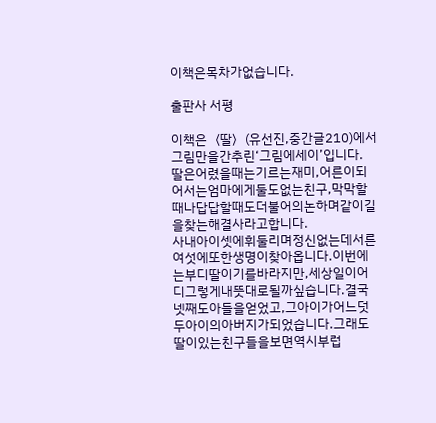이책은목차가없습니다.

출판사 서평

이책은〈딸〉(유선진,중간글210)에서그림만을간추린‘그림에세이’입니다.
딸은어렸을때는기르는재미,어른이되어서는엄마에게둘도없는친구,막막할때나답답할때도더불어의논하며같이길을찾는해결사라고합니다.
사내아이셋에휘둘리며정신없는데서른여섯에또한생명이찾아옵니다.이번에는부디딸이기를바라지만,세상일이어디그렇게내뜻대로될까싶습니다.결국넷째도아들을얻었고,그아이가어느덧두아이의아버지가되었습니다.그래도딸이있는친구들을보면역시부럽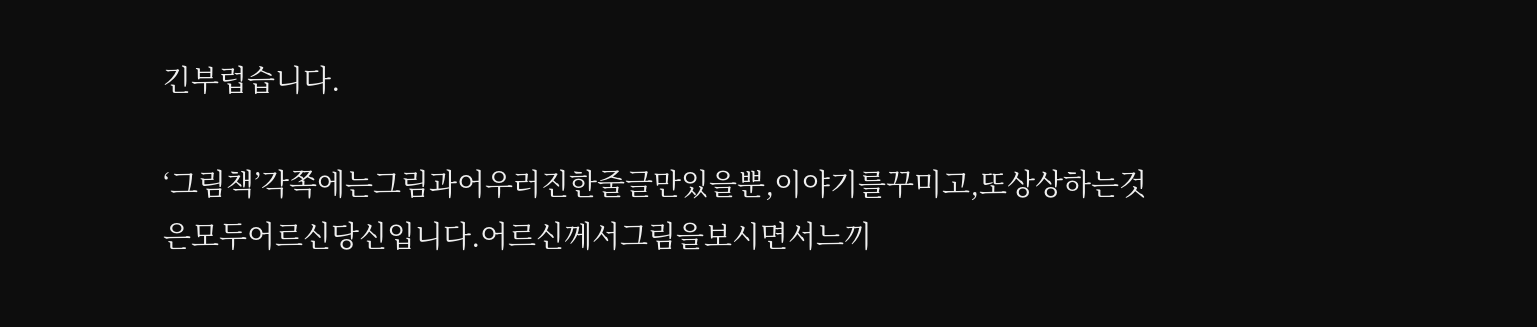긴부럽습니다.

‘그림책’각쪽에는그림과어우러진한줄글만있을뿐,이야기를꾸미고,또상상하는것은모두어르신당신입니다.어르신께서그림을보시면서느끼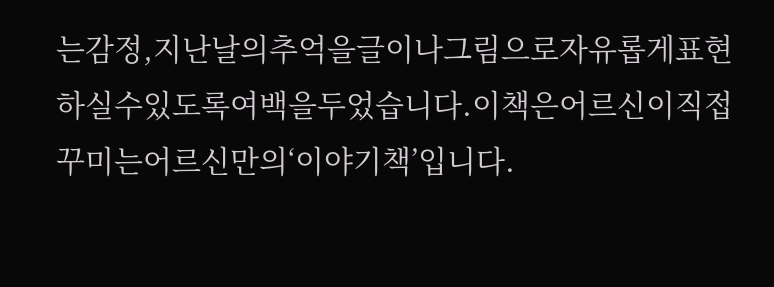는감정,지난날의추억을글이나그림으로자유롭게표현하실수있도록여백을두었습니다.이책은어르신이직접꾸미는어르신만의‘이야기책’입니다.